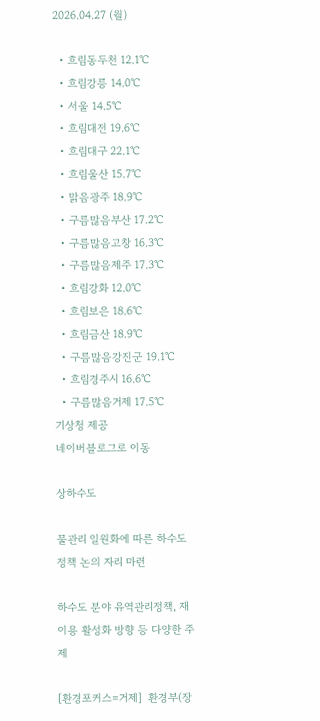2026.04.27 (월)

  • 흐림동두천 12.1℃
  • 흐림강릉 14.0℃
  • 서울 14.5℃
  • 흐림대전 19.6℃
  • 흐림대구 22.1℃
  • 흐림울산 15.7℃
  • 맑음광주 18.9℃
  • 구름많음부산 17.2℃
  • 구름많음고창 16.3℃
  • 구름많음제주 17.3℃
  • 흐림강화 12.0℃
  • 흐림보은 18.6℃
  • 흐림금산 18.9℃
  • 구름많음강진군 19.1℃
  • 흐림경주시 16.6℃
  • 구름많음거제 17.5℃
기상청 제공
네이버블로그로 이동

상하수도

물관리 일원화에 따른 하수도 정책 논의 자리 마련

하수도 분야 유역관리정책, 재이용 활성화 방향 등 다양한 주제

[환경포커스=거제]  환경부(장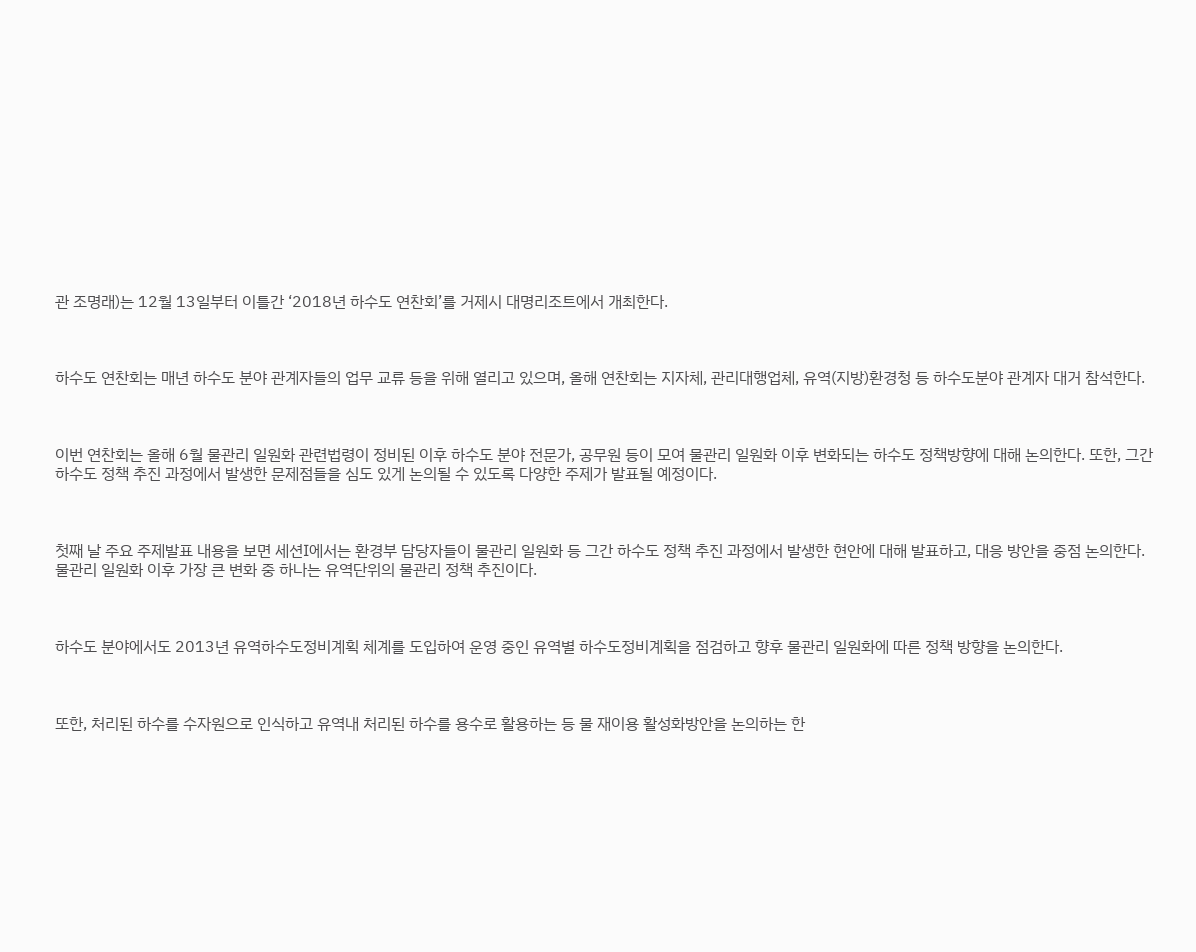관 조명래)는 12월 13일부터 이틀간 ‘2018년 하수도 연찬회’를 거제시 대명리조트에서 개최한다.



하수도 연찬회는 매년 하수도 분야 관계자들의 업무 교류 등을 위해 열리고 있으며, 올해 연찬회는 지자체, 관리대행업체, 유역(지방)환경청 등 하수도분야 관계자 대거 참석한다.



이번 연찬회는 올해 6월 물관리 일원화 관련법령이 정비된 이후 하수도 분야 전문가, 공무원 등이 모여 물관리 일원화 이후 변화되는 하수도 정책방향에 대해 논의한다. 또한, 그간 하수도 정책 추진 과정에서 발생한 문제점들을 심도 있게 논의될 수 있도록 다양한 주제가 발표될 예정이다.



첫째 날 주요 주제발표 내용을 보면 세션Ⅰ에서는 환경부 담당자들이 물관리 일원화 등 그간 하수도 정책 추진 과정에서 발생한 현안에 대해 발표하고, 대응 방안을 중점 논의한다. 물관리 일원화 이후 가장 큰 변화 중 하나는 유역단위의 물관리 정책 추진이다.



하수도 분야에서도 2013년 유역하수도정비계획 체계를 도입하여 운영 중인 유역별 하수도정비계획을 점검하고 향후 물관리 일원화에 따른 정책 방향을 논의한다.



또한, 처리된 하수를 수자원으로 인식하고 유역내 처리된 하수를 용수로 활용하는 등 물 재이용 활성화방안을 논의하는 한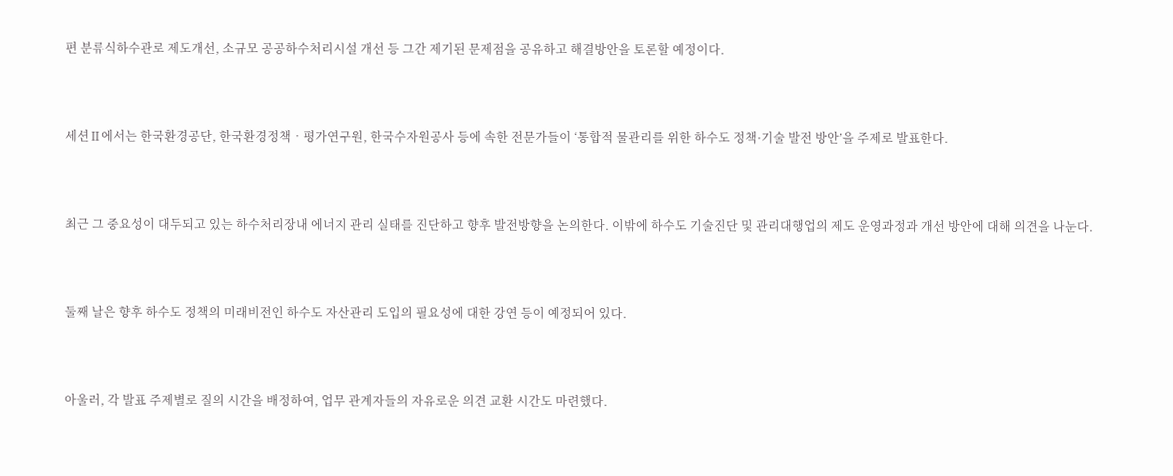편 분류식하수관로 제도개선, 소규모 공공하수처리시설 개선 등 그간 제기된 문제점을 공유하고 해결방안을 토론할 예정이다.



세션Ⅱ에서는 한국환경공단, 한국환경정책‧평가연구원, 한국수자원공사 등에 속한 전문가들이 ‘통합적 물관리를 위한 하수도 정책·기술 발전 방안’을 주제로 발표한다.



최근 그 중요성이 대두되고 있는 하수처리장내 에너지 관리 실태를 진단하고 향후 발전방향을 논의한다. 이밖에 하수도 기술진단 및 관리대행업의 제도 운영과정과 개선 방안에 대해 의견을 나눈다.



둘째 날은 향후 하수도 정책의 미래비전인 하수도 자산관리 도입의 필요성에 대한 강연 등이 예정되어 있다.



아울러, 각 발표 주제별로 질의 시간을 배정하여, 업무 관계자들의 자유로운 의견 교환 시간도 마련했다.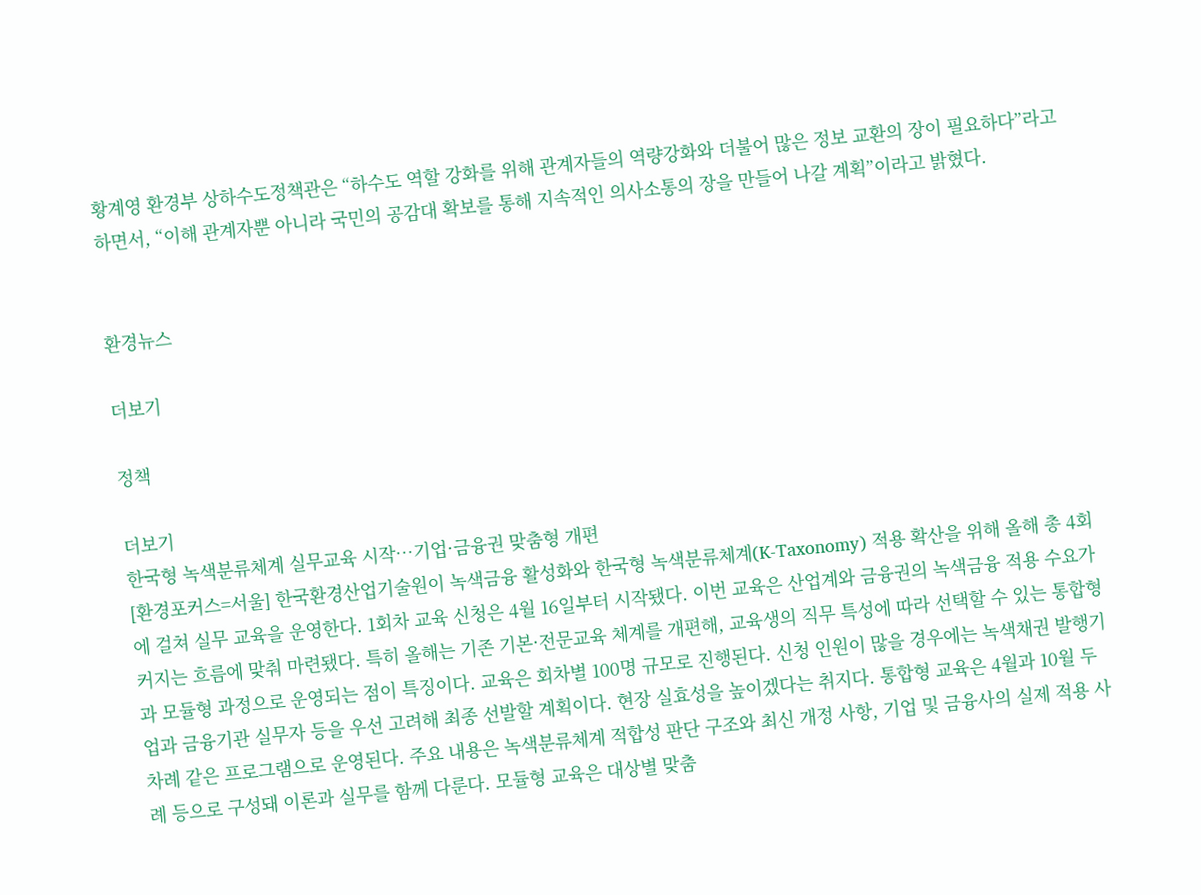황계영 환경부 상하수도정책관은 “하수도 역할 강화를 위해 관계자들의 역량강화와 더불어 많은 정보 교환의 장이 필요하다”라고 하면서, “이해 관계자뿐 아니라 국민의 공감대 확보를 통해 지속적인 의사소통의 장을 만들어 나갈 계획”이라고 밝혔다.


환경뉴스

더보기

정책

더보기
한국형 녹색분류체계 실무교육 시작…기업·금융권 맞춤형 개편
[환경포커스=서울] 한국환경산업기술원이 녹색금융 활성화와 한국형 녹색분류체계(K-Taxonomy) 적용 확산을 위해 올해 총 4회에 걸쳐 실무 교육을 운영한다. 1회차 교육 신청은 4월 16일부터 시작됐다. 이번 교육은 산업계와 금융권의 녹색금융 적용 수요가 커지는 흐름에 맞춰 마련됐다. 특히 올해는 기존 기본·전문교육 체계를 개편해, 교육생의 직무 특성에 따라 선택할 수 있는 통합형과 모듈형 과정으로 운영되는 점이 특징이다. 교육은 회차별 100명 규모로 진행된다. 신청 인원이 많을 경우에는 녹색채권 발행기업과 금융기관 실무자 등을 우선 고려해 최종 선발할 계획이다. 현장 실효성을 높이겠다는 취지다. 통합형 교육은 4월과 10월 두 차례 같은 프로그램으로 운영된다. 주요 내용은 녹색분류체계 적합성 판단 구조와 최신 개정 사항, 기업 및 금융사의 실제 적용 사례 등으로 구성돼 이론과 실무를 함께 다룬다. 모듈형 교육은 대상별 맞춤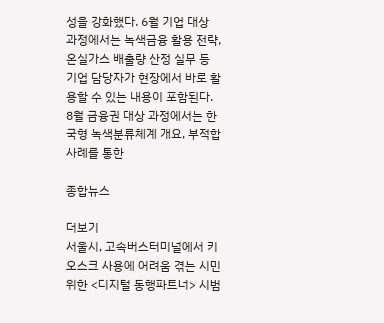성을 강화했다. 6월 기업 대상 과정에서는 녹색금융 활용 전략, 온실가스 배출량 산정 실무 등 기업 담당자가 현장에서 바로 활용할 수 있는 내용이 포함된다. 8월 금융권 대상 과정에서는 한국형 녹색분류체계 개요, 부적합 사례를 통한

종합뉴스

더보기
서울시, 고속버스터미널에서 키오스크 사용에 어려움 겪는 시민 위한 <디지털 동행파트너> 시범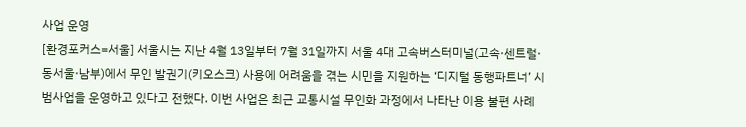사업 운영
[환경포커스=서울] 서울시는 지난 4월 13일부터 7월 31일까지 서울 4대 고속버스터미널(고속·센트럴·동서울·남부)에서 무인 발권기(키오스크) 사용에 어려움을 겪는 시민을 지원하는 ‘디지털 동행파트너’ 시범사업을 운영하고 있다고 전했다. 이번 사업은 최근 교통시설 무인화 과정에서 나타난 이용 불편 사례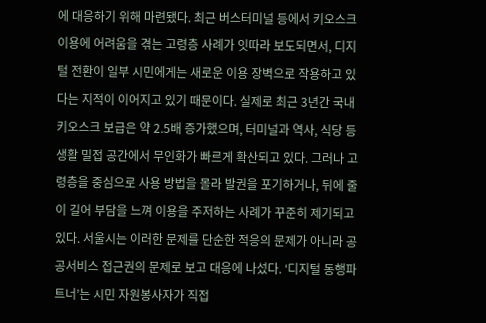에 대응하기 위해 마련됐다. 최근 버스터미널 등에서 키오스크 이용에 어려움을 겪는 고령층 사례가 잇따라 보도되면서, 디지털 전환이 일부 시민에게는 새로운 이용 장벽으로 작용하고 있다는 지적이 이어지고 있기 때문이다. 실제로 최근 3년간 국내 키오스크 보급은 약 2.5배 증가했으며, 터미널과 역사, 식당 등 생활 밀접 공간에서 무인화가 빠르게 확산되고 있다. 그러나 고령층을 중심으로 사용 방법을 몰라 발권을 포기하거나, 뒤에 줄이 길어 부담을 느껴 이용을 주저하는 사례가 꾸준히 제기되고 있다. 서울시는 이러한 문제를 단순한 적응의 문제가 아니라 공공서비스 접근권의 문제로 보고 대응에 나섰다. ‘디지털 동행파트너’는 시민 자원봉사자가 직접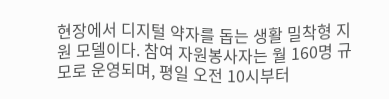현장에서 디지털 약자를 돕는 생활 밀착형 지원 모델이다. 참여 자원봉사자는 월 160명 규모로 운영되며, 평일 오전 10시부터